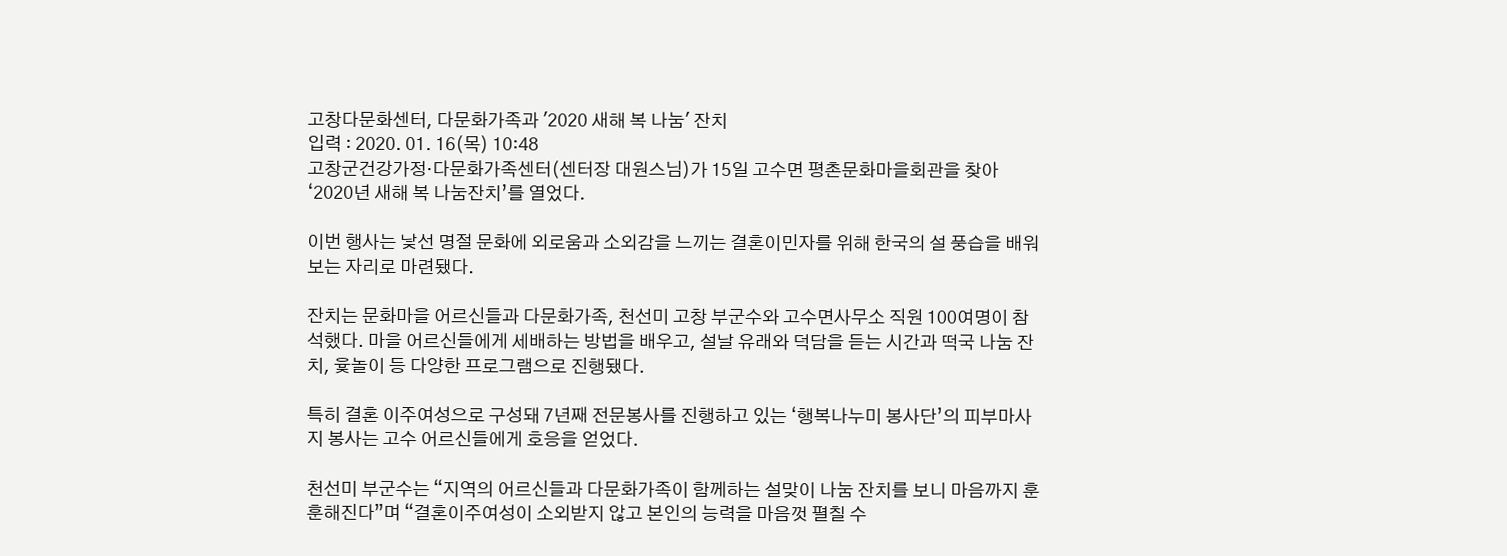고창다문화센터, 다문화가족과 '2020 새해 복 나눔' 잔치
입력 : 2020. 01. 16(목) 10:48
고창군건강가정·다문화가족센터(센터장 대원스님)가 15일 고수면 평촌문화마을회관을 찾아 ‘2020년 새해 복 나눔잔치’를 열었다.

이번 행사는 낯선 명절 문화에 외로움과 소외감을 느끼는 결혼이민자를 위해 한국의 설 풍습을 배워보는 자리로 마련됐다.

잔치는 문화마을 어르신들과 다문화가족, 천선미 고창 부군수와 고수면사무소 직원 100여명이 참석했다. 마을 어르신들에게 세배하는 방법을 배우고, 설날 유래와 덕담을 듣는 시간과 떡국 나눔 잔치, 윷놀이 등 다양한 프로그램으로 진행됐다.

특히 결혼 이주여성으로 구성돼 7년째 전문봉사를 진행하고 있는 ‘행복나누미 봉사단’의 피부마사지 봉사는 고수 어르신들에게 호응을 얻었다.

천선미 부군수는 “지역의 어르신들과 다문화가족이 함께하는 설맞이 나눔 잔치를 보니 마음까지 훈훈해진다”며 “결혼이주여성이 소외받지 않고 본인의 능력을 마음껏 펼칠 수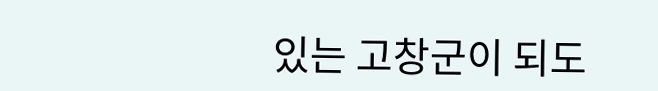있는 고창군이 되도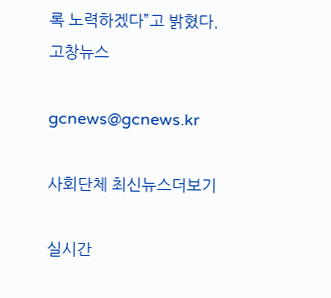록 노력하겠다”고 밝혔다.
고창뉴스

gcnews@gcnews.kr

사회단체 최신뉴스더보기

실시간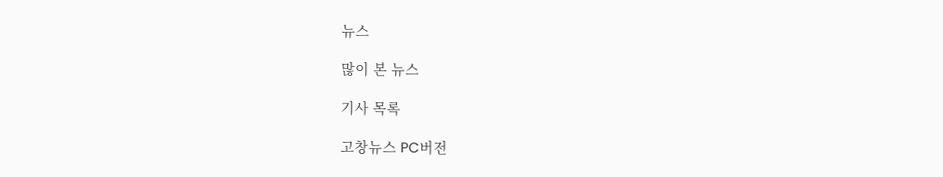뉴스

많이 본 뉴스

기사 목록

고창뉴스 PC버전